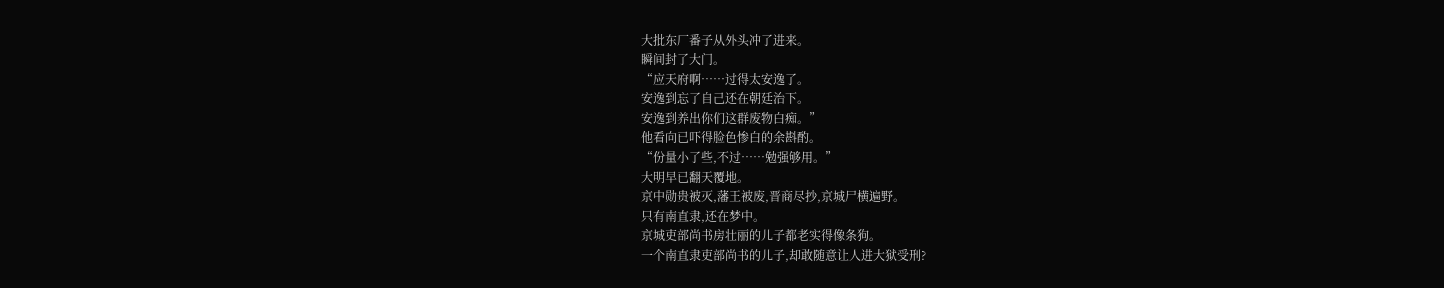大批东厂番子从外头冲了进来。
瞬间封了大门。
“应天府啊……过得太安逸了。
安逸到忘了自己还在朝廷治下。
安逸到养出你们这群废物白痴。”
他看向已吓得脸色惨白的余斟酌。
“份量小了些,不过……勉强够用。”
大明早已翻天覆地。
京中勋贵被灭,藩王被废,晋商尽抄,京城尸横遍野。
只有南直隶,还在梦中。
京城吏部尚书房壮丽的儿子都老实得像条狗。
一个南直隶吏部尚书的儿子,却敢随意让人进大狱受刑?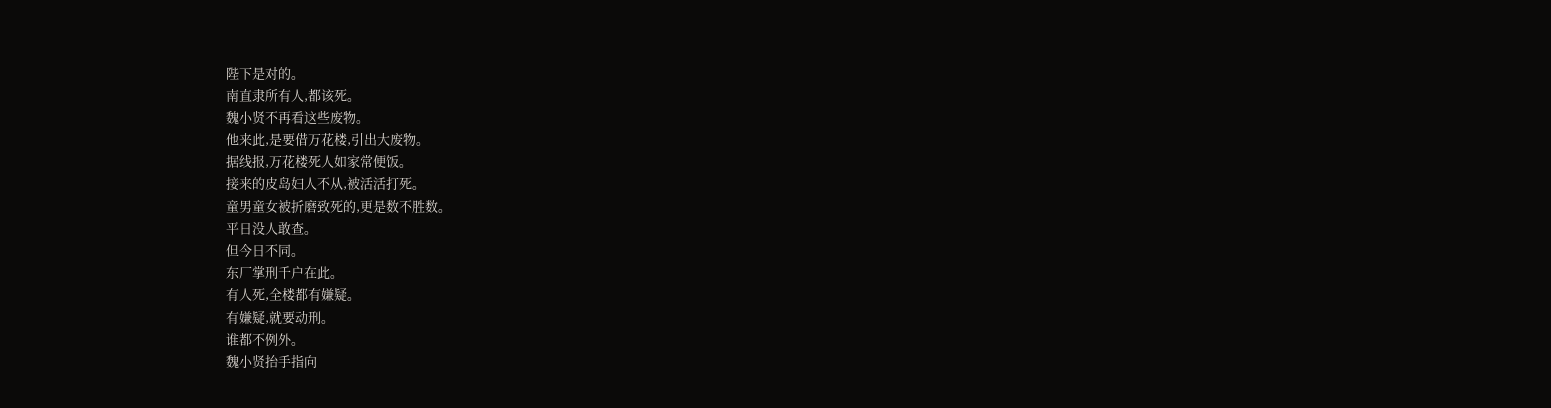陛下是对的。
南直隶所有人,都该死。
魏小贤不再看这些废物。
他来此,是要借万花楼,引出大废物。
据线报,万花楼死人如家常便饭。
接来的皮岛妇人不从,被活活打死。
童男童女被折磨致死的,更是数不胜数。
平日没人敢查。
但今日不同。
东厂掌刑千户在此。
有人死,全楼都有嫌疑。
有嫌疑,就要动刑。
谁都不例外。
魏小贤抬手指向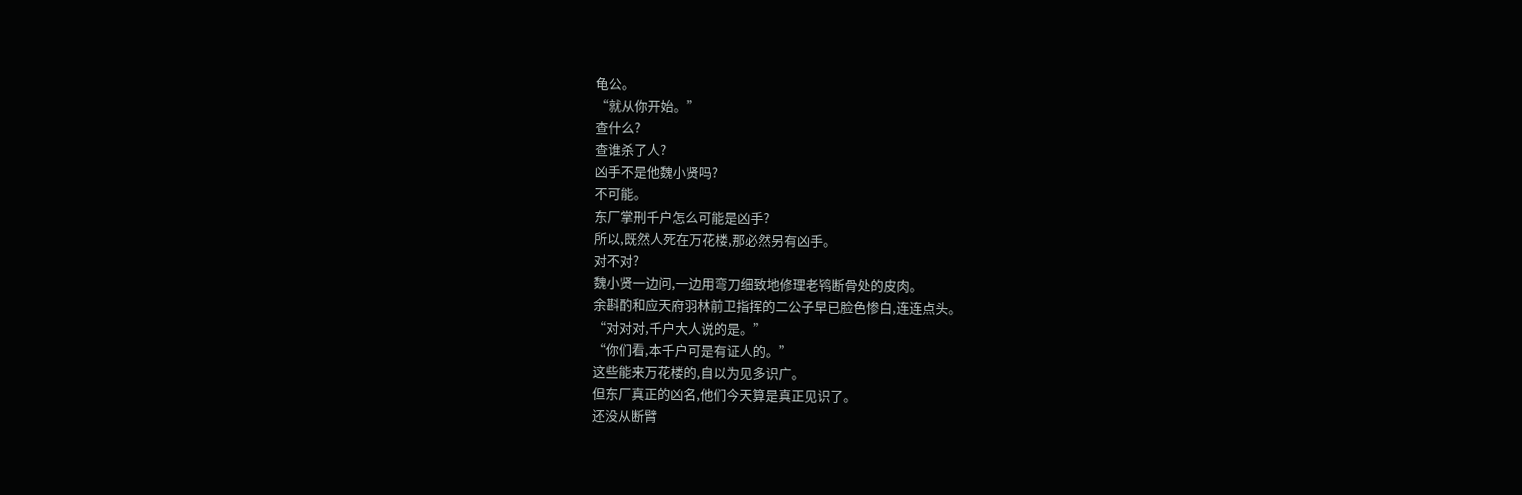龟公。
“就从你开始。”
查什么?
查谁杀了人?
凶手不是他魏小贤吗?
不可能。
东厂掌刑千户怎么可能是凶手?
所以,既然人死在万花楼,那必然另有凶手。
对不对?
魏小贤一边问,一边用弯刀细致地修理老鸨断骨处的皮肉。
余斟酌和应天府羽林前卫指挥的二公子早已脸色惨白,连连点头。
“对对对,千户大人说的是。”
“你们看,本千户可是有证人的。”
这些能来万花楼的,自以为见多识广。
但东厂真正的凶名,他们今天算是真正见识了。
还没从断臂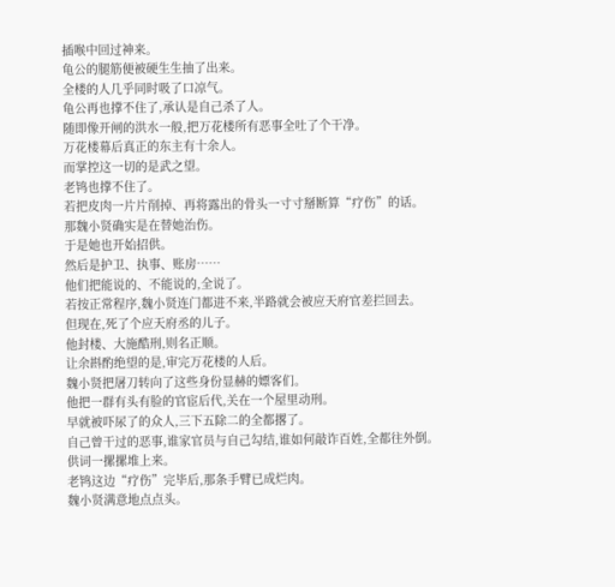插喉中回过神来。
龟公的腿筋便被硬生生抽了出来。
全楼的人几乎同时吸了口凉气。
龟公再也撑不住了,承认是自己杀了人。
随即像开闸的洪水一般,把万花楼所有恶事全吐了个干净。
万花楼幕后真正的东主有十余人。
而掌控这一切的是武之望。
老鸨也撑不住了。
若把皮肉一片片削掉、再将露出的骨头一寸寸掰断算“疗伤”的话。
那魏小贤确实是在替她治伤。
于是她也开始招供。
然后是护卫、执事、账房……
他们把能说的、不能说的,全说了。
若按正常程序,魏小贤连门都进不来,半路就会被应天府官差拦回去。
但现在,死了个应天府丞的儿子。
他封楼、大施酷刑,则名正顺。
让余斟酌绝望的是,审完万花楼的人后。
魏小贤把屠刀转向了这些身份显赫的嫖客们。
他把一群有头有脸的官宦后代,关在一个屋里动刑。
早就被吓尿了的众人,三下五除二的全都撂了。
自己曾干过的恶事,谁家官员与自己勾结,谁如何敲诈百姓,全都往外倒。
供词一摞摞堆上来。
老鸨这边“疗伤”完毕后,那条手臂已成烂肉。
魏小贤满意地点点头。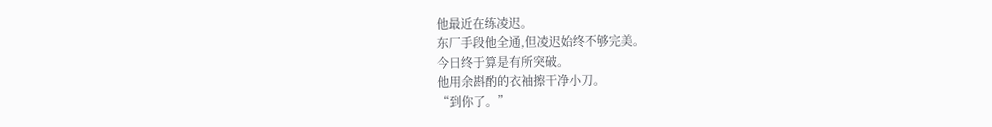他最近在练凌迟。
东厂手段他全通,但凌迟始终不够完美。
今日终于算是有所突破。
他用余斟酌的衣袖擦干净小刀。
“到你了。”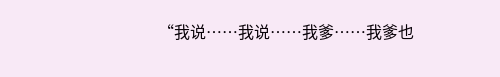“我说……我说……我爹……我爹也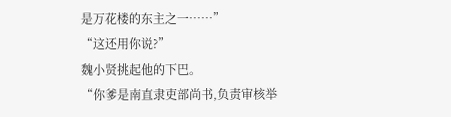是万花楼的东主之一……”
“这还用你说?”
魏小贤挑起他的下巴。
“你爹是南直隶吏部尚书,负责审核举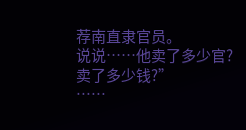荐南直隶官员。
说说……他卖了多少官?
卖了多少钱?”
……